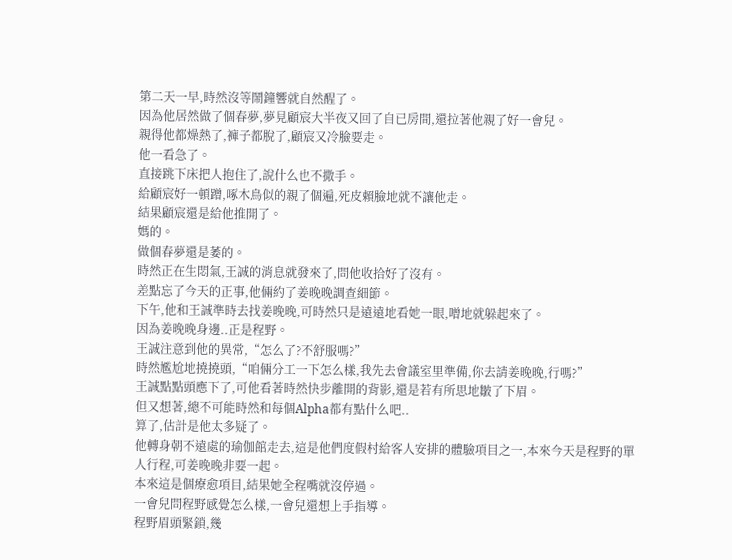第二天一早,時然沒等鬧鐘響就自然醒了。
因為他居然做了個春夢,夢見顧宸大半夜又回了自已房間,還拉著他親了好一會兒。
親得他都燥熱了,褲子都脫了,顧宸又冷臉要走。
他一看急了。
直接跳下床把人抱住了,說什么也不撒手。
給顧宸好一頓蹭,啄木鳥似的親了個遍,死皮賴臉地就不讓他走。
結果顧宸還是給他推開了。
媽的。
做個春夢還是萎的。
時然正在生悶氣,王誠的消息就發來了,問他收拾好了沒有。
差點忘了今天的正事,他倆約了姜晚晚調查細節。
下午,他和王誠準時去找姜晚晚,可時然只是遠遠地看她一眼,噌地就躲起來了。
因為姜晚晚身邊..正是程野。
王誠注意到他的異常,“怎么了?不舒服嗎?”
時然尷尬地撓撓頭,“咱倆分工一下怎么樣,我先去會議室里準備,你去請姜晚晚,行嗎?”
王誠點點頭應下了,可他看著時然快步離開的背影,還是若有所思地皺了下眉。
但又想著,總不可能時然和每個Alpha都有點什么吧..
算了,估計是他太多疑了。
他轉身朝不遠處的瑜伽館走去,這是他們度假村給客人安排的體驗項目之一,本來今天是程野的單人行程,可姜晚晚非要一起。
本來這是個療愈項目,結果她全程嘴就沒停過。
一會兒問程野感覺怎么樣,一會兒還想上手指導。
程野眉頭緊鎖,幾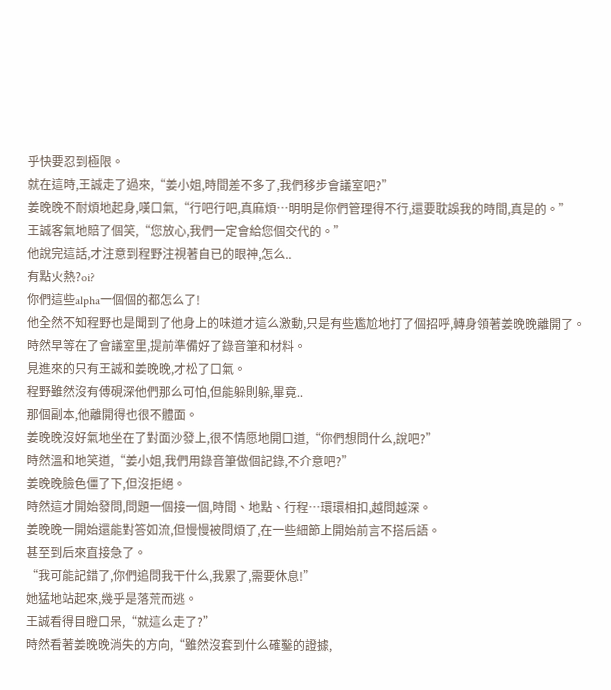乎快要忍到極限。
就在這時,王誠走了過來,“姜小姐,時間差不多了,我們移步會議室吧?”
姜晚晚不耐煩地起身,嘆口氣,“行吧行吧,真麻煩…明明是你們管理得不行,還要耽誤我的時間,真是的。”
王誠客氣地賠了個笑,“您放心,我們一定會給您個交代的。”
他說完這話,才注意到程野注視著自已的眼神,怎么..
有點火熱?oi?
你們這些alpha一個個的都怎么了!
他全然不知程野也是聞到了他身上的味道才這么激動,只是有些尷尬地打了個招呼,轉身領著姜晚晚離開了。
時然早等在了會議室里,提前準備好了錄音筆和材料。
見進來的只有王誠和姜晚晚,才松了口氣。
程野雖然沒有傅硯深他們那么可怕,但能躲則躲,畢竟..
那個副本,他離開得也很不體面。
姜晚晚沒好氣地坐在了對面沙發上,很不情愿地開口道,“你們想問什么,說吧?”
時然溫和地笑道,“姜小姐,我們用錄音筆做個記錄,不介意吧?”
姜晚晚臉色僵了下,但沒拒絕。
時然這才開始發問,問題一個接一個,時間、地點、行程…環環相扣,越問越深。
姜晚晚一開始還能對答如流,但慢慢被問煩了,在一些細節上開始前言不搭后語。
甚至到后來直接急了。
“我可能記錯了,你們追問我干什么,我累了,需要休息!”
她猛地站起來,幾乎是落荒而逃。
王誠看得目瞪口呆,“就這么走了?”
時然看著姜晚晚消失的方向,“雖然沒套到什么確鑿的證據,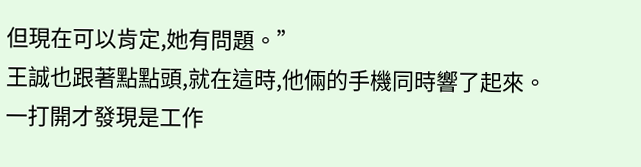但現在可以肯定,她有問題。”
王誠也跟著點點頭,就在這時,他倆的手機同時響了起來。
一打開才發現是工作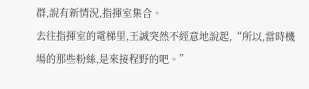群,說有新情況,指揮室集合。
去往指揮室的電梯里,王誠突然不經意地說起,“所以,當時機場的那些粉絲,是來接程野的吧。”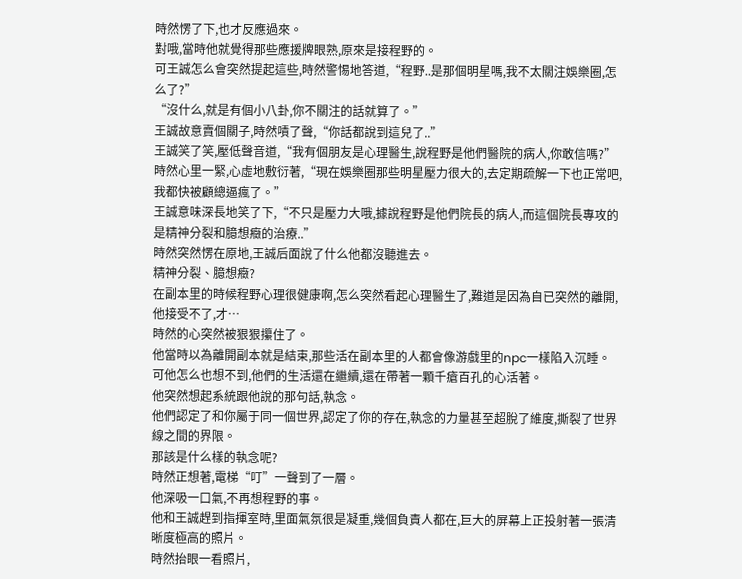時然愣了下,也才反應過來。
對哦,當時他就覺得那些應援牌眼熟,原來是接程野的。
可王誠怎么會突然提起這些,時然警惕地答道,“程野..是那個明星嗎,我不太關注娛樂圈,怎么了?”
“沒什么,就是有個小八卦,你不關注的話就算了。”
王誠故意賣個關子,時然嘖了聲,“你話都說到這兒了..”
王誠笑了笑,壓低聲音道,“我有個朋友是心理醫生,說程野是他們醫院的病人,你敢信嗎?”
時然心里一緊,心虛地敷衍著,“現在娛樂圈那些明星壓力很大的,去定期疏解一下也正常吧,我都快被顧總逼瘋了。”
王誠意味深長地笑了下,“不只是壓力大哦,據說程野是他們院長的病人,而這個院長專攻的是精神分裂和臆想癥的治療..”
時然突然愣在原地,王誠后面說了什么他都沒聽進去。
精神分裂、臆想癥?
在副本里的時候程野心理很健康啊,怎么突然看起心理醫生了,難道是因為自已突然的離開,他接受不了,才…
時然的心突然被狠狠攥住了。
他當時以為離開副本就是結束,那些活在副本里的人都會像游戲里的npc一樣陷入沉睡。
可他怎么也想不到,他們的生活還在繼續,還在帶著一顆千瘡百孔的心活著。
他突然想起系統跟他說的那句話,執念。
他們認定了和你屬于同一個世界,認定了你的存在,執念的力量甚至超脫了維度,撕裂了世界線之間的界限。
那該是什么樣的執念呢?
時然正想著,電梯“叮”一聲到了一層。
他深吸一口氣,不再想程野的事。
他和王誠趕到指揮室時,里面氣氛很是凝重,幾個負責人都在,巨大的屏幕上正投射著一張清晰度極高的照片。
時然抬眼一看照片,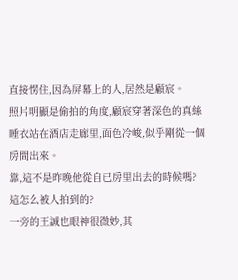直接愣住,因為屏幕上的人,居然是顧宸。
照片明顯是偷拍的角度,顧宸穿著深色的真絲睡衣站在酒店走廊里,面色冷峻,似乎剛從一個房間出來。
靠,這不是昨晚他從自已房里出去的時候嗎?
這怎么被人拍到的?
一旁的王誠也眼神很微妙,其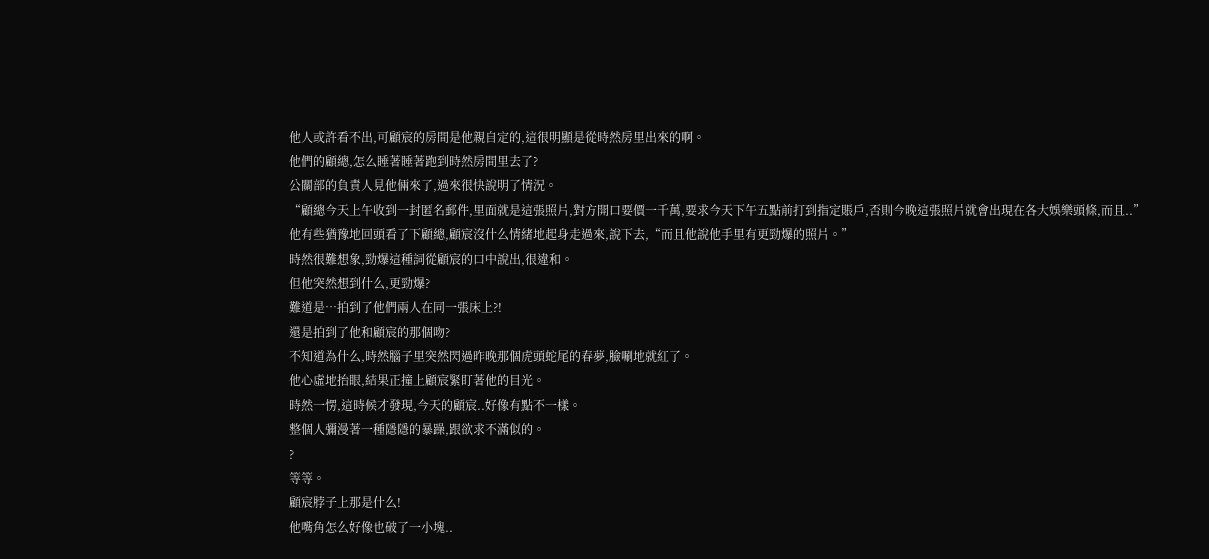他人或許看不出,可顧宸的房間是他親自定的,這很明顯是從時然房里出來的啊。
他們的顧總,怎么睡著睡著跑到時然房間里去了?
公關部的負責人見他倆來了,過來很快說明了情況。
“顧總今天上午收到一封匿名郵件,里面就是這張照片,對方開口要價一千萬,要求今天下午五點前打到指定賬戶,否則今晚這張照片就會出現在各大娛樂頭條,而且..”
他有些猶豫地回頭看了下顧總,顧宸沒什么情緒地起身走過來,說下去,“而且他說他手里有更勁爆的照片。”
時然很難想象,勁爆這種詞從顧宸的口中說出,很違和。
但他突然想到什么,更勁爆?
難道是…拍到了他們兩人在同一張床上?!
還是拍到了他和顧宸的那個吻?
不知道為什么,時然腦子里突然閃過昨晚那個虎頭蛇尾的春夢,臉唰地就紅了。
他心虛地抬眼,結果正撞上顧宸緊盯著他的目光。
時然一愣,這時候才發現,今天的顧宸..好像有點不一樣。
整個人彌漫著一種隱隱的暴躁,跟欲求不滿似的。
?
等等。
顧宸脖子上那是什么!
他嘴角怎么好像也破了一小塊..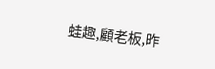蛙趣,顧老板,昨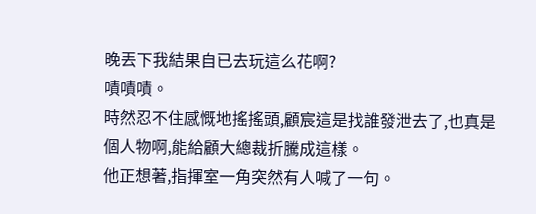晚丟下我結果自已去玩這么花啊?
嘖嘖嘖。
時然忍不住感慨地搖搖頭,顧宸這是找誰發泄去了,也真是個人物啊,能給顧大總裁折騰成這樣。
他正想著,指揮室一角突然有人喊了一句。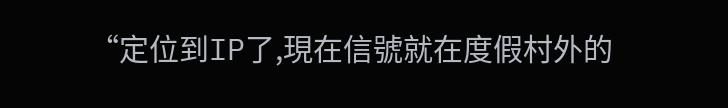“定位到IP了,現在信號就在度假村外的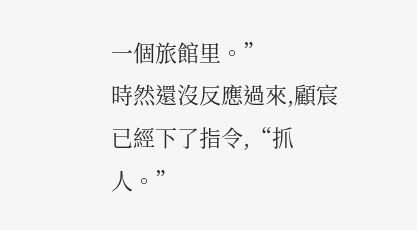一個旅館里。”
時然還沒反應過來,顧宸已經下了指令,“抓人。”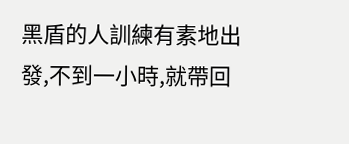黑盾的人訓練有素地出發,不到一小時,就帶回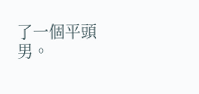了一個平頭男。